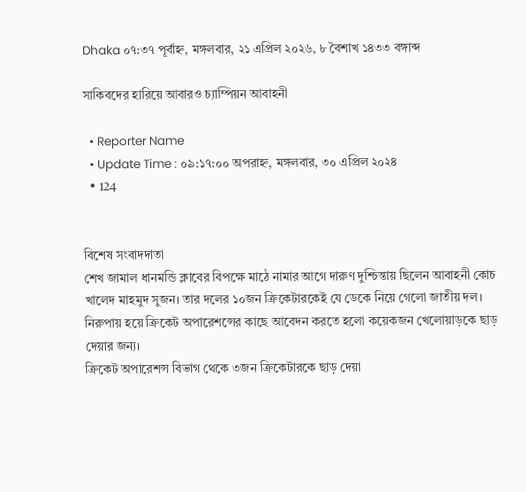Dhaka ০৭:৩৭ পূর্বাহ্ন, মঙ্গলবার, ২১ এপ্রিল ২০২৬, ৮ বৈশাখ ১৪৩৩ বঙ্গাব্দ

সাকিবদের হারিয়ে আবারও চ্যাম্পিয়ন আবাহনী

  • Reporter Name
  • Update Time : ০৯:১৭:০০ অপরাহ্ন, মঙ্গলবার, ৩০ এপ্রিল ২০২৪
  • 124


বিশেষ সংবাদদাতা
শেখ জামাল ধানমন্ডি ক্লাবের বিপক্ষে মাঠে নামার আগে দারুণ দুশ্চিন্তায় ছিলেন আবাহনী কোচ খালেদ মাহমুদ সুজন। তার দলের ১০জন ক্রিকেটারকেই যে ডেকে নিয়ে গেলো জাতীয় দল। নিরুপায় হয়ে ক্রিকেট অপারেশন্সের কাছে আবেদন করতে হলো কয়েকজন খেলোয়াড়কে ছাড় দেয়ার জন্য।
ক্রিকেট অপারেশন্স বিভাগ থেকে ৩জন ক্রিকেটারকে ছাড় দেয়া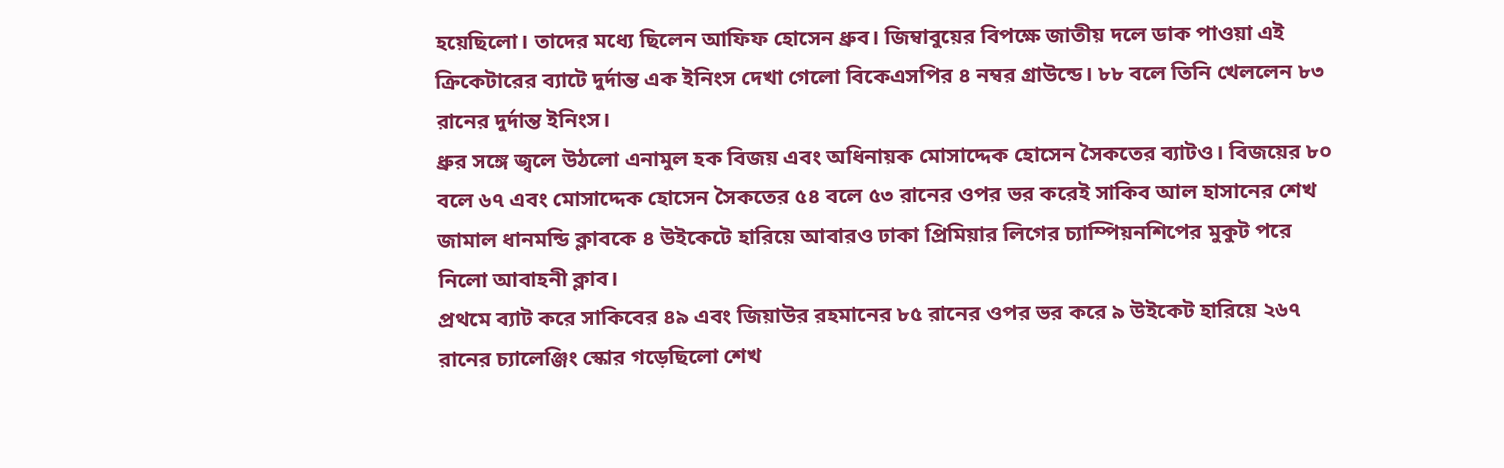হয়েছিলো। তাদের মধ্যে ছিলেন আফিফ হোসেন ধ্রুব। জিম্বাবুয়ের বিপক্ষে জাতীয় দলে ডাক পাওয়া এই ক্রিকেটারের ব্যাটে দুর্দান্ত এক ইনিংস দেখা গেলো বিকেএসপির ৪ নম্বর গ্রাউন্ডে। ৮৮ বলে তিনি খেললেন ৮৩ রানের দুর্দান্ত ইনিংস।
ধ্রুর সঙ্গে জ্বলে উঠলো এনামুল হক বিজয় এবং অধিনায়ক মোসাদ্দেক হোসেন সৈকতের ব্যাটও। বিজয়ের ৮০ বলে ৬৭ এবং মোসাদ্দেক হোসেন সৈকতের ৫৪ বলে ৫৩ রানের ওপর ভর করেই সাকিব আল হাসানের শেখ জামাল ধানমন্ডি ক্লাবকে ৪ উইকেটে হারিয়ে আবারও ঢাকা প্রিমিয়ার লিগের চ্যাম্পিয়নশিপের মুকুট পরে নিলো আবাহনী ক্লাব।
প্রথমে ব্যাট করে সাকিবের ৪৯ এবং জিয়াউর রহমানের ৮৫ রানের ওপর ভর করে ৯ উইকেট হারিয়ে ২৬৭ রানের চ্যালেঞ্জিং স্কোর গড়েছিলো শেখ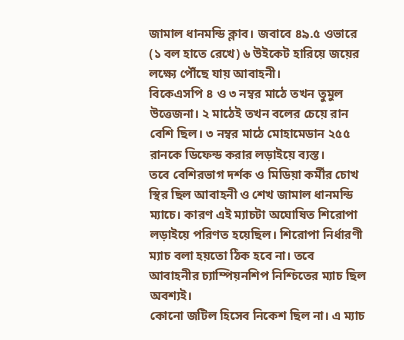জামাল ধানমন্ডি ক্লাব। জবাবে ৪৯.৫ ওভারে (১ বল হাতে রেখে) ৬ উইকেট হারিয়ে জয়ের লক্ষ্যে পৌঁছে যায় আবাহনী।
বিকেএসপি ৪ ও ৩ নম্বর মাঠে তখন তুমুল উত্তেজনা। ২ মাঠেই তখন বলের চেয়ে রান বেশি ছিল। ৩ নম্বর মাঠে মোহামেডান ২৫৫ রানকে ডিফেন্ড করার লড়াইয়ে ব্যস্ত।
তবে বেশিরভাগ দর্শক ও মিডিয়া কর্মীর চোখ স্থির ছিল আবাহনী ও শেখ জামাল ধানমন্ডি ম্যাচে। কারণ এই ম্যাচটা অঘোষিত শিরোপা লড়াইয়ে পরিণত হয়েছিল। শিরোপা নির্ধারণী ম্যাচ বলা হয়তো ঠিক হবে না। তবে আবাহনীর চ্যাম্পিয়নশিপ নিশ্চিতের ম্যাচ ছিল অবশ্যই।
কোনো জটিল হিসেব নিকেশ ছিল না। এ ম্যাচ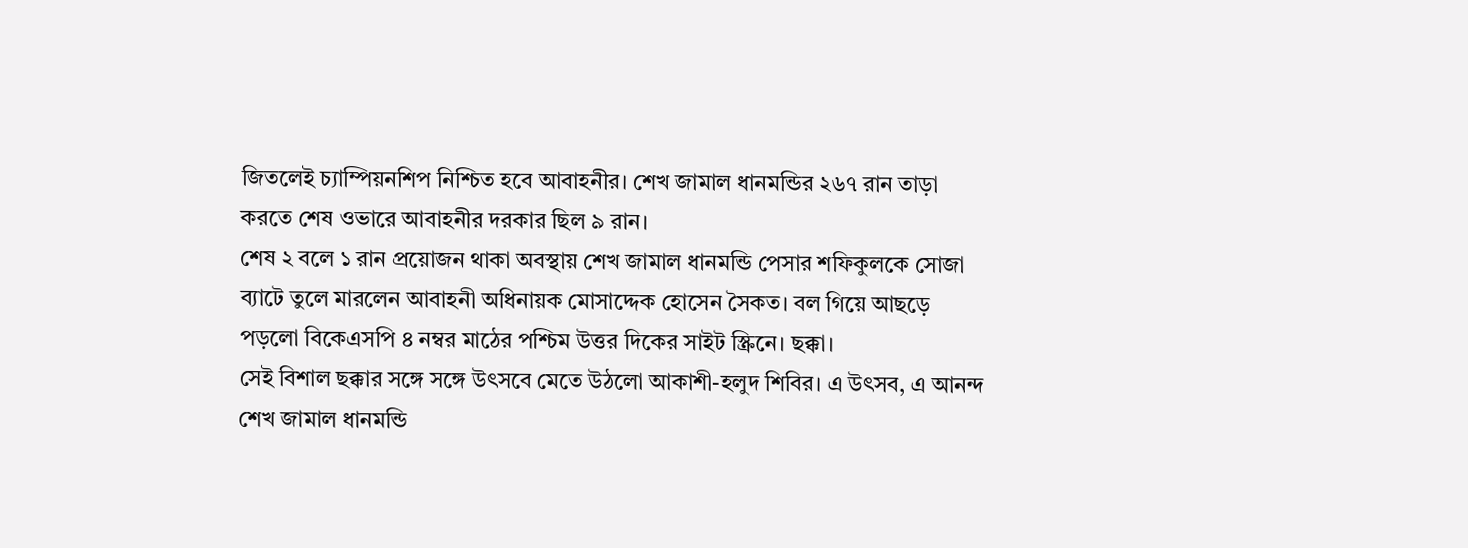জিতলেই চ্যাম্পিয়নশিপ নিশ্চিত হবে আবাহনীর। শেখ জামাল ধানমন্ডির ২৬৭ রান তাড়া করতে শেষ ওভারে আবাহনীর দরকার ছিল ৯ রান।
শেষ ২ বলে ১ রান প্রয়োজন থাকা অবস্থায় শেখ জামাল ধানমন্ডি পেসার শফিকুলকে সোজা ব্যাটে তুলে মারলেন আবাহনী অধিনায়ক মোসাদ্দেক হোসেন সৈকত। বল গিয়ে আছড়ে পড়লো বিকেএসপি ৪ নম্বর মাঠের পশ্চিম উত্তর দিকের সাইট স্ক্রিনে। ছক্কা।
সেই বিশাল ছক্কার সঙ্গে সঙ্গে উৎসবে মেতে উঠলো আকাশী-হলুদ শিবির। এ উৎসব, এ আনন্দ শেখ জামাল ধানমন্ডি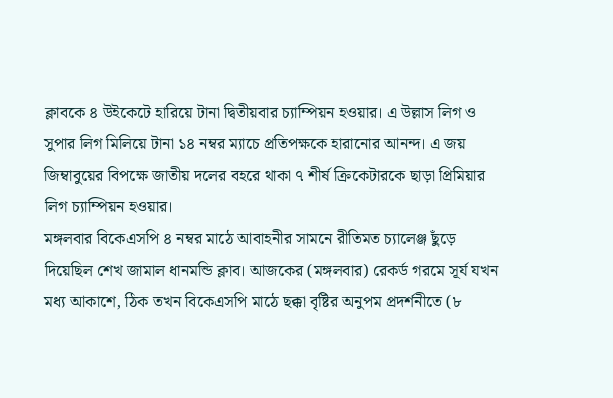ক্লাবকে ৪ উইকেটে হারিয়ে টানা দ্বিতীয়বার চ্যাম্পিয়ন হওয়ার। এ উল্লাস লিগ ও সুপার লিগ মিলিয়ে টানা ১৪ নম্বর ম্যাচে প্রতিপক্ষকে হারানোর আনন্দ। এ জয় জিম্বাবুয়ের বিপক্ষে জাতীয় দলের বহরে থাকা ৭ শীর্ষ ক্রিকেটারকে ছাড়া প্রিমিয়ার লিগ চ্যাম্পিয়ন হওয়ার।
মঙ্গলবার বিকেএসপি ৪ নম্বর মাঠে আবাহনীর সামনে রীতিমত চ্যালেঞ্জ ছুঁড়ে দিয়েছিল শেখ জামাল ধানমন্ডি ক্লাব। আজকের (মঙ্গলবার) রেকর্ড গরমে সূর্য যখন মধ্য আকাশে, ঠিক তখন বিকেএসপি মাঠে ছক্কা বৃষ্টির অনুপম প্রদর্শনীতে (৮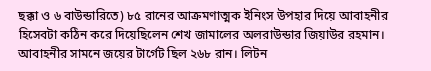ছক্কা ও ৬ বাউন্ডারিতে) ৮৫ রানের আক্রমণাত্মক ইনিংস উপহার দিয়ে আবাহনীর হিসেবটা কঠিন করে দিয়েছিলেন শেখ জামালের অলরাউন্ডার জিয়াউর রহমান।
আবাহনীর সামনে জয়ের টার্গেট ছিল ২৬৮ রান। লিটন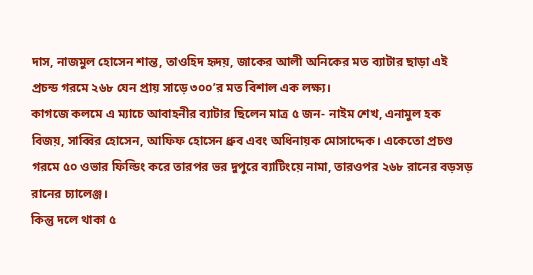দাস, নাজমুল হোসেন শান্ত, তাওহিদ হৃদয়, জাকের আলী অনিকের মত ব্যাটার ছাড়া এই প্রচন্ড গরমে ২৬৮ যেন প্রায় সাড়ে ৩০০’র মত বিশাল এক লক্ষ্য।
কাগজে কলমে এ ম্যাচে আবাহনীর ব্যাটার ছিলেন মাত্র ৫ জন- নাইম শেখ, এনামুল হক বিজয়, সাব্বির হোসেন, আফিফ হোসেন ধ্রুব এবং অধিনায়ক মোসাদ্দেক। একেতো প্রচণ্ড গরমে ৫০ ওভার ফিল্ডিং করে তারপর ভর দুপুরে ব্যাটিংয়ে নামা, তারওপর ২৬৮ রানের বড়সড় রানের চ্যালেঞ্জ।
কিন্তু দলে থাকা ৫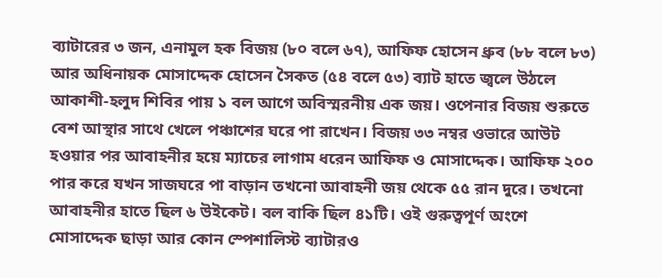ব্যাটারের ৩ জন, এনামুল হক বিজয় (৮০ বলে ৬৭), আফিফ হোসেন ধ্রুব (৮৮ বলে ৮৩) আর অধিনায়ক মোসাদ্দেক হোসেন সৈকত (৫৪ বলে ৫৩) ব্যাট হাতে জ্বলে উঠলে আকাশী-হলুদ শিবির পায় ১ বল আগে অবিস্মরনীয় এক জয়। ওপেনার বিজয় শুরুতে বেশ আস্থার সাথে খেলে পঞ্চাশের ঘরে পা রাখেন। বিজয় ৩৩ নম্বর ওভারে আউট হওয়ার পর আবাহনীর হয়ে ম্যাচের লাগাম ধরেন আফিফ ও মোসাদ্দেক। আফিফ ২০০ পার করে যখন সাজঘরে পা বাড়ান তখনো আবাহনী জয় থেকে ৫৫ রান দুরে। তখনো আবাহনীর হাতে ছিল ৬ উইকেট। বল বাকি ছিল ৪১টি। ওই গুরুত্বপূর্ণ অংশে মোসাদ্দেক ছাড়া আর কোন স্পেশালিস্ট ব্যাটারও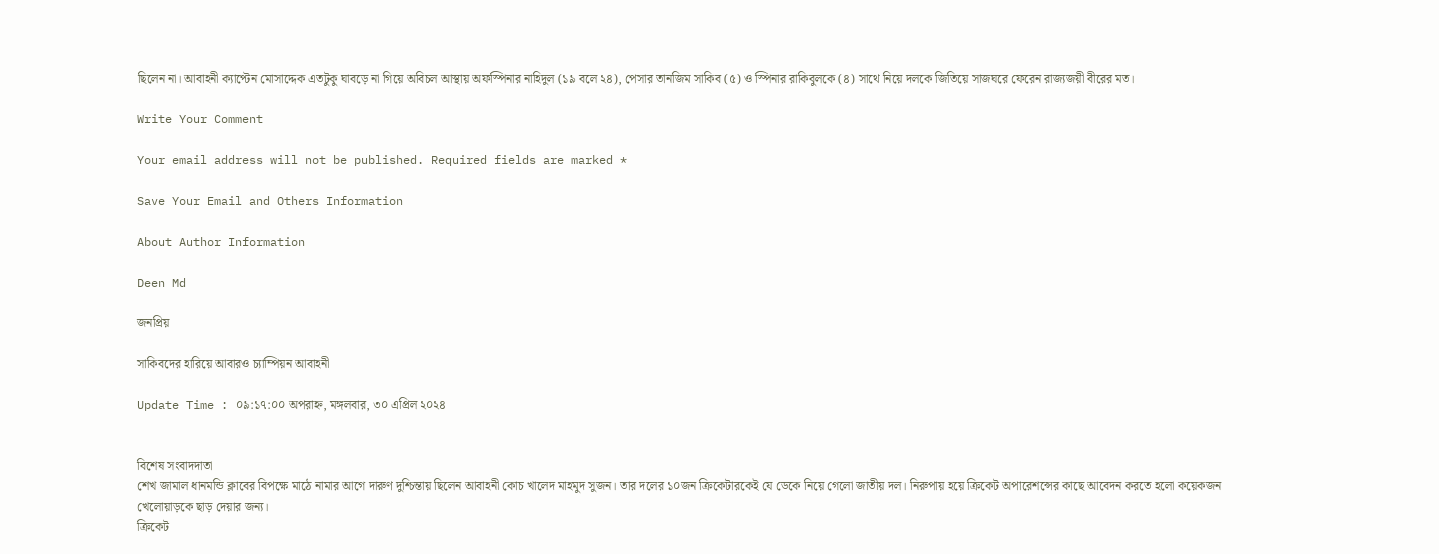ছিলেন না। আবাহনী ক্যাপ্টেন মোসাদ্দেক এতটুকু ঘাবড়ে না গিয়ে অবিচল আস্থায় অফস্পিনার নাহিদুল (১৯ বলে ২৪), পেসার তানজিম সাকিব (৫) ও স্পিনার রাকিবুলকে (৪) সাথে নিয়ে দলকে জিতিয়ে সাজঘরে ফেরেন রাজ্যজয়ী বীরের মত।

Write Your Comment

Your email address will not be published. Required fields are marked *

Save Your Email and Others Information

About Author Information

Deen Md

জনপ্রিয়

সাকিবদের হারিয়ে আবারও চ্যাম্পিয়ন আবাহনী

Update Time : ০৯:১৭:০০ অপরাহ্ন, মঙ্গলবার, ৩০ এপ্রিল ২০২৪


বিশেষ সংবাদদাতা
শেখ জামাল ধানমন্ডি ক্লাবের বিপক্ষে মাঠে নামার আগে দারুণ দুশ্চিন্তায় ছিলেন আবাহনী কোচ খালেদ মাহমুদ সুজন। তার দলের ১০জন ক্রিকেটারকেই যে ডেকে নিয়ে গেলো জাতীয় দল। নিরুপায় হয়ে ক্রিকেট অপারেশন্সের কাছে আবেদন করতে হলো কয়েকজন খেলোয়াড়কে ছাড় দেয়ার জন্য।
ক্রিকেট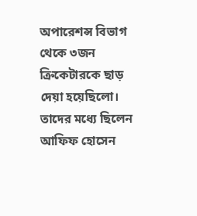অপারেশন্স বিভাগ থেকে ৩জন ক্রিকেটারকে ছাড় দেয়া হয়েছিলো। তাদের মধ্যে ছিলেন আফিফ হোসেন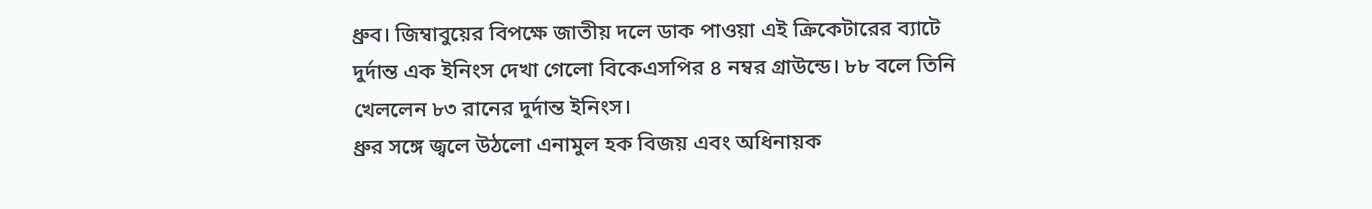ধ্রুব। জিম্বাবুয়ের বিপক্ষে জাতীয় দলে ডাক পাওয়া এই ক্রিকেটারের ব্যাটে দুর্দান্ত এক ইনিংস দেখা গেলো বিকেএসপির ৪ নম্বর গ্রাউন্ডে। ৮৮ বলে তিনি খেললেন ৮৩ রানের দুর্দান্ত ইনিংস।
ধ্রুর সঙ্গে জ্বলে উঠলো এনামুল হক বিজয় এবং অধিনায়ক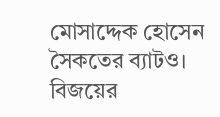মোসাদ্দেক হোসেন সৈকতের ব্যাটও। বিজয়ের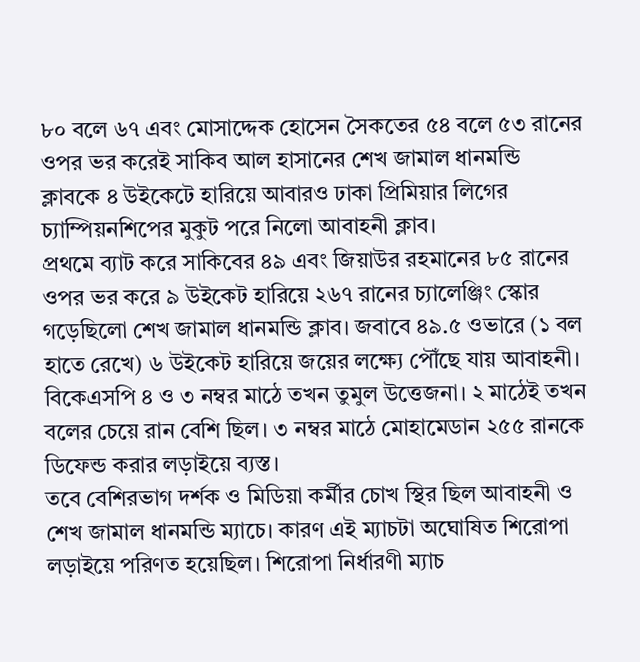৮০ বলে ৬৭ এবং মোসাদ্দেক হোসেন সৈকতের ৫৪ বলে ৫৩ রানের ওপর ভর করেই সাকিব আল হাসানের শেখ জামাল ধানমন্ডি ক্লাবকে ৪ উইকেটে হারিয়ে আবারও ঢাকা প্রিমিয়ার লিগের চ্যাম্পিয়নশিপের মুকুট পরে নিলো আবাহনী ক্লাব।
প্রথমে ব্যাট করে সাকিবের ৪৯ এবং জিয়াউর রহমানের ৮৫ রানের ওপর ভর করে ৯ উইকেট হারিয়ে ২৬৭ রানের চ্যালেঞ্জিং স্কোর গড়েছিলো শেখ জামাল ধানমন্ডি ক্লাব। জবাবে ৪৯.৫ ওভারে (১ বল হাতে রেখে) ৬ উইকেট হারিয়ে জয়ের লক্ষ্যে পৌঁছে যায় আবাহনী।
বিকেএসপি ৪ ও ৩ নম্বর মাঠে তখন তুমুল উত্তেজনা। ২ মাঠেই তখন বলের চেয়ে রান বেশি ছিল। ৩ নম্বর মাঠে মোহামেডান ২৫৫ রানকে ডিফেন্ড করার লড়াইয়ে ব্যস্ত।
তবে বেশিরভাগ দর্শক ও মিডিয়া কর্মীর চোখ স্থির ছিল আবাহনী ও শেখ জামাল ধানমন্ডি ম্যাচে। কারণ এই ম্যাচটা অঘোষিত শিরোপা লড়াইয়ে পরিণত হয়েছিল। শিরোপা নির্ধারণী ম্যাচ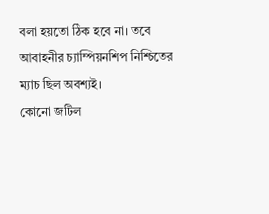বলা হয়তো ঠিক হবে না। তবে আবাহনীর চ্যাম্পিয়নশিপ নিশ্চিতের ম্যাচ ছিল অবশ্যই।
কোনো জটিল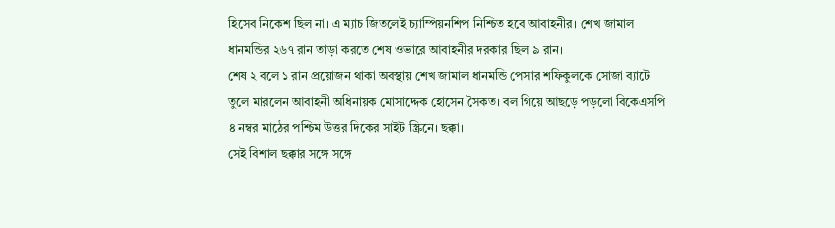হিসেব নিকেশ ছিল না। এ ম্যাচ জিতলেই চ্যাম্পিয়নশিপ নিশ্চিত হবে আবাহনীর। শেখ জামাল ধানমন্ডির ২৬৭ রান তাড়া করতে শেষ ওভারে আবাহনীর দরকার ছিল ৯ রান।
শেষ ২ বলে ১ রান প্রয়োজন থাকা অবস্থায় শেখ জামাল ধানমন্ডি পেসার শফিকুলকে সোজা ব্যাটে তুলে মারলেন আবাহনী অধিনায়ক মোসাদ্দেক হোসেন সৈকত। বল গিয়ে আছড়ে পড়লো বিকেএসপি ৪ নম্বর মাঠের পশ্চিম উত্তর দিকের সাইট স্ক্রিনে। ছক্কা।
সেই বিশাল ছক্কার সঙ্গে সঙ্গে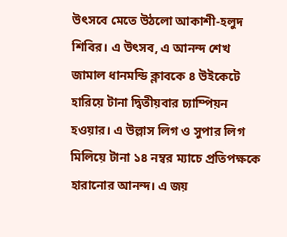উৎসবে মেতে উঠলো আকাশী-হলুদ শিবির। এ উৎসব, এ আনন্দ শেখ জামাল ধানমন্ডি ক্লাবকে ৪ উইকেটে হারিয়ে টানা দ্বিতীয়বার চ্যাম্পিয়ন হওয়ার। এ উল্লাস লিগ ও সুপার লিগ মিলিয়ে টানা ১৪ নম্বর ম্যাচে প্রতিপক্ষকে হারানোর আনন্দ। এ জয়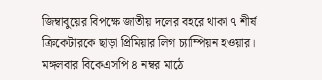জিম্বাবুয়ের বিপক্ষে জাতীয় দলের বহরে থাকা ৭ শীর্ষ ক্রিকেটারকে ছাড়া প্রিমিয়ার লিগ চ্যাম্পিয়ন হওয়ার।
মঙ্গলবার বিকেএসপি ৪ নম্বর মাঠে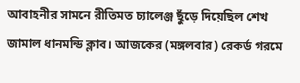আবাহনীর সামনে রীতিমত চ্যালেঞ্জ ছুঁড়ে দিয়েছিল শেখ জামাল ধানমন্ডি ক্লাব। আজকের (মঙ্গলবার) রেকর্ড গরমে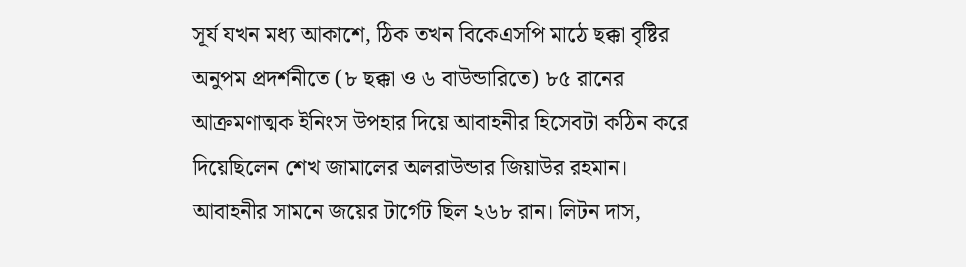সূর্য যখন মধ্য আকাশে, ঠিক তখন বিকেএসপি মাঠে ছক্কা বৃষ্টির অনুপম প্রদর্শনীতে (৮ ছক্কা ও ৬ বাউন্ডারিতে) ৮৫ রানের আক্রমণাত্মক ইনিংস উপহার দিয়ে আবাহনীর হিসেবটা কঠিন করে দিয়েছিলেন শেখ জামালের অলরাউন্ডার জিয়াউর রহমান।
আবাহনীর সামনে জয়ের টার্গেট ছিল ২৬৮ রান। লিটন দাস,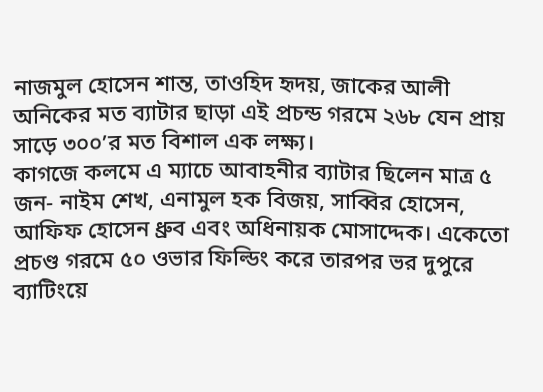নাজমুল হোসেন শান্ত, তাওহিদ হৃদয়, জাকের আলী অনিকের মত ব্যাটার ছাড়া এই প্রচন্ড গরমে ২৬৮ যেন প্রায় সাড়ে ৩০০’র মত বিশাল এক লক্ষ্য।
কাগজে কলমে এ ম্যাচে আবাহনীর ব্যাটার ছিলেন মাত্র ৫ জন- নাইম শেখ, এনামুল হক বিজয়, সাব্বির হোসেন, আফিফ হোসেন ধ্রুব এবং অধিনায়ক মোসাদ্দেক। একেতো প্রচণ্ড গরমে ৫০ ওভার ফিল্ডিং করে তারপর ভর দুপুরে ব্যাটিংয়ে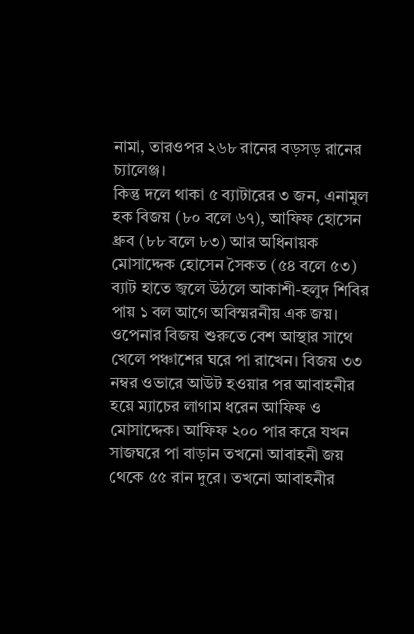নামা, তারওপর ২৬৮ রানের বড়সড় রানের চ্যালেঞ্জ।
কিন্তু দলে থাকা ৫ ব্যাটারের ৩ জন, এনামুল হক বিজয় (৮০ বলে ৬৭), আফিফ হোসেন ধ্রুব (৮৮ বলে ৮৩) আর অধিনায়ক মোসাদ্দেক হোসেন সৈকত (৫৪ বলে ৫৩) ব্যাট হাতে জ্বলে উঠলে আকাশী-হলুদ শিবির পায় ১ বল আগে অবিস্মরনীয় এক জয়। ওপেনার বিজয় শুরুতে বেশ আস্থার সাথে খেলে পঞ্চাশের ঘরে পা রাখেন। বিজয় ৩৩ নম্বর ওভারে আউট হওয়ার পর আবাহনীর হয়ে ম্যাচের লাগাম ধরেন আফিফ ও মোসাদ্দেক। আফিফ ২০০ পার করে যখন সাজঘরে পা বাড়ান তখনো আবাহনী জয় থেকে ৫৫ রান দুরে। তখনো আবাহনীর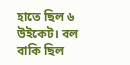হাতে ছিল ৬ উইকেট। বল বাকি ছিল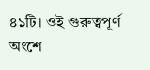৪১টি। ওই গুরুত্বপূর্ণ অংশে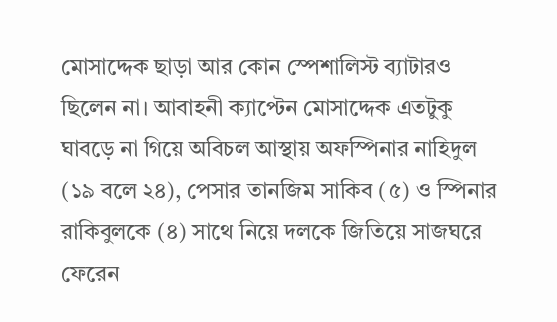মোসাদ্দেক ছাড়া আর কোন স্পেশালিস্ট ব্যাটারও ছিলেন না। আবাহনী ক্যাপ্টেন মোসাদ্দেক এতটুকু ঘাবড়ে না গিয়ে অবিচল আস্থায় অফস্পিনার নাহিদুল (১৯ বলে ২৪), পেসার তানজিম সাকিব (৫) ও স্পিনার রাকিবুলকে (৪) সাথে নিয়ে দলকে জিতিয়ে সাজঘরে ফেরেন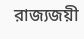রাজ্যজয়ী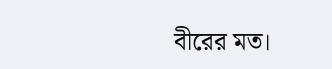বীরের মত।